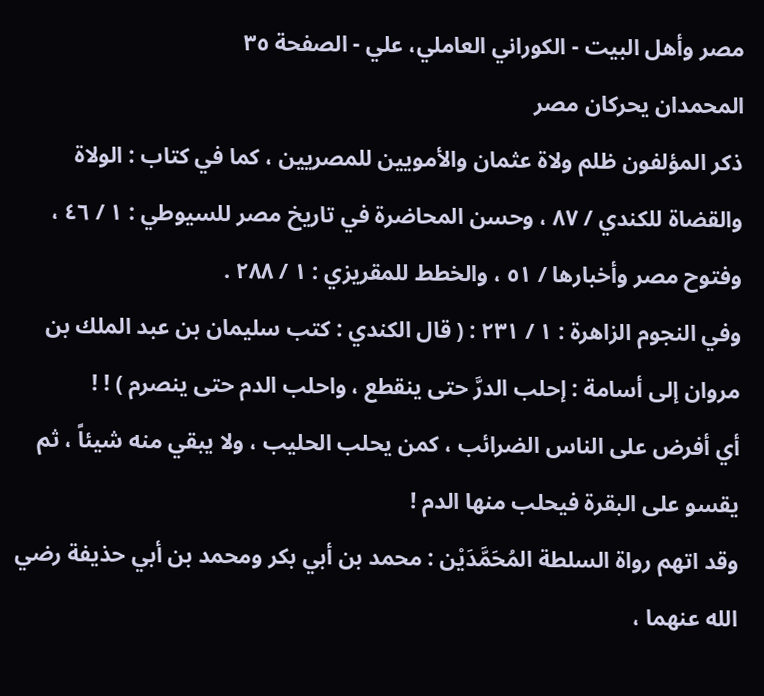مصر وأهل البيت - الكوراني العاملي، علي - الصفحة ٣٥
المحمدان يحركان مصر
ذكر المؤلفون ظلم ولاة عثمان والأمويين للمصريين ، كما في كتاب : الولاة والقضاة للكندي / ٨٧ ، وحسن المحاضرة في تاريخ مصر للسيوطي : ١ / ٤٦ ، وفتوح مصر وأخبارها / ٥١ ، والخطط للمقريزي : ١ / ٢٨٨ .
وفي النجوم الزاهرة : ١ / ٢٣١ : ( قال الكندي : كتب سليمان بن عبد الملك بن مروان إلى أسامة : إحلب الدرَّ حتى ينقطع ، واحلب الدم حتى ينصرم ) ! !
أي أفرض على الناس الضرائب ، كمن يحلب الحليب ، ولا يبقي منه شيئاً ، ثم يقسو على البقرة فيحلب منها الدم !
وقد اتهم رواة السلطة المُحَمَّدَيْن : محمد بن أبي بكر ومحمد بن أبي حذيفة رضي الله عنهما ،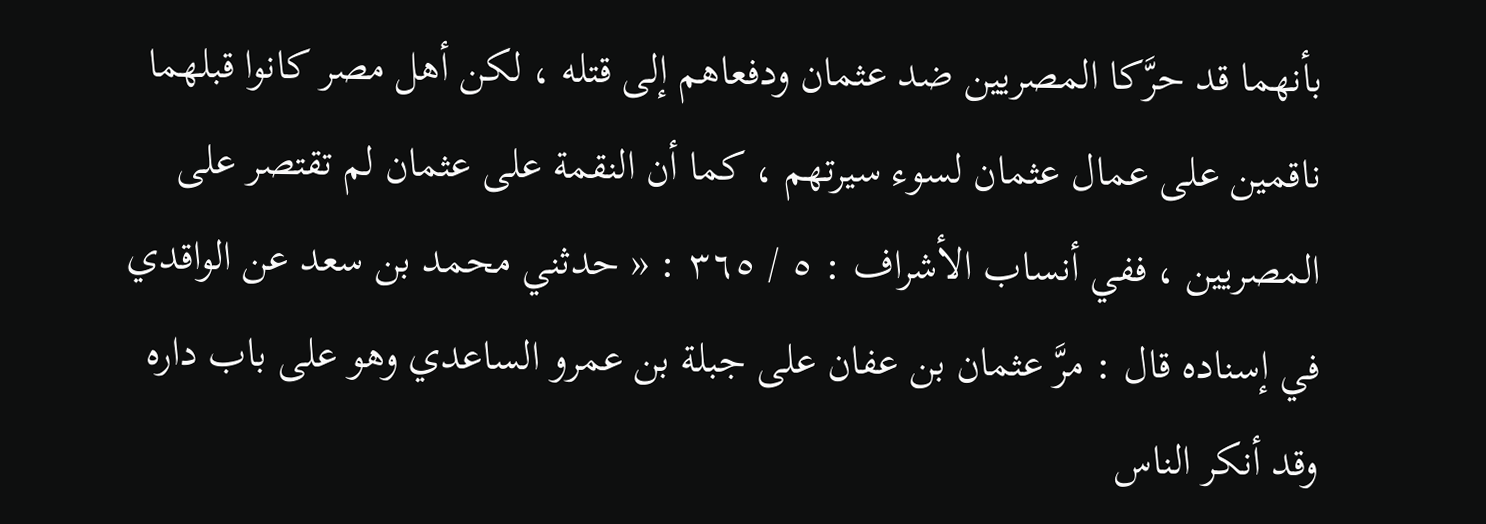بأنهما قد حرَّكا المصريين ضد عثمان ودفعاهم إلى قتله ، لكن أهل مصر كانوا قبلهما ناقمين على عمال عثمان لسوء سيرتهم ، كما أن النقمة على عثمان لم تقتصر على المصريين ، ففي أنساب الأشراف : ٥ / ٣٦٥ : « حدثني محمد بن سعد عن الواقدي في إسناده قال : مرَّ عثمان بن عفان على جبلة بن عمرو الساعدي وهو على باب داره وقد أنكر الناس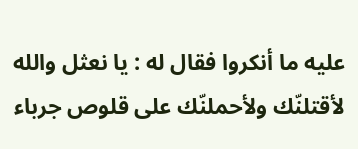عليه ما أنكروا فقال له : يا نعثل والله لأقتلنّك ولأحملنّك على قلوص جرباء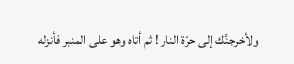ولأخرجنَّك إلى حرّة النار ! ثم أتاه وهو على المنبر فأنزله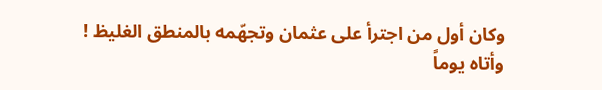وكان أول من اجترأ على عثمان وتجهّمه بالمنطق الغليظ ! وأتاه يوماً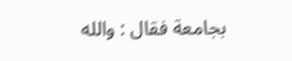بجامعة فقال : والله